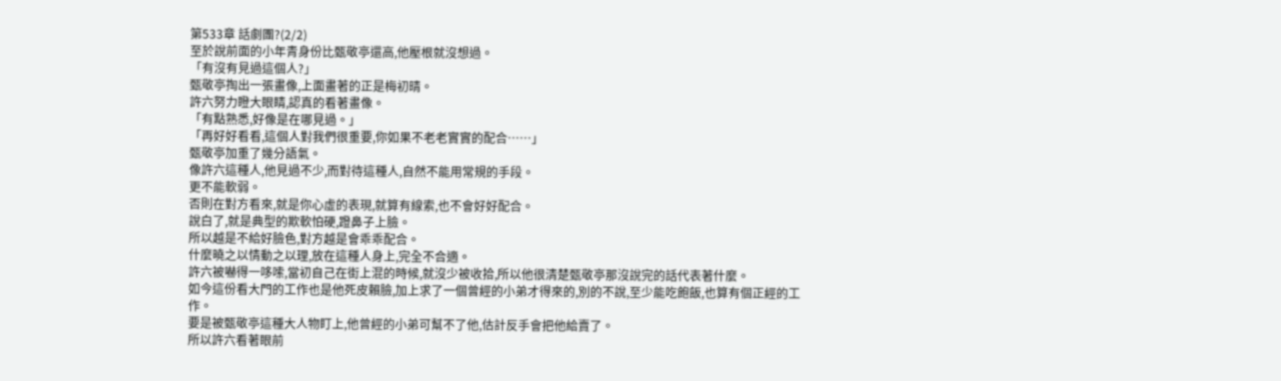第533章 話劇團?(2/2)
至於說前面的小年青身份比甄敬亭還高,他壓根就沒想過。
「有沒有見過這個人?」
甄敬亭掏出一張畫像,上面畫著的正是梅初晴。
許六努力瞪大眼睛,認真的看著畫像。
「有點熟悉,好像是在哪見過。」
「再好好看看,這個人對我們很重要,你如果不老老實實的配合……」
甄敬亭加重了幾分語氣。
像許六這種人,他見過不少,而對待這種人,自然不能用常規的手段。
更不能軟弱。
否則在對方看來,就是你心虛的表現,就算有線索,也不會好好配合。
說白了,就是典型的欺軟怕硬,蹬鼻子上臉。
所以越是不給好臉色,對方越是會乖乖配合。
什麼曉之以情動之以理,放在這種人身上,完全不合適。
許六被嚇得一哆嗦,當初自己在街上混的時候,就沒少被收拾,所以他很清楚甄敬亭那沒說完的話代表著什麼。
如今這份看大門的工作也是他死皮賴臉,加上求了一個曾經的小弟才得來的,別的不說,至少能吃飽飯,也算有個正經的工作。
要是被甄敬亭這種大人物盯上,他曾經的小弟可幫不了他,估計反手會把他給賣了。
所以許六看著眼前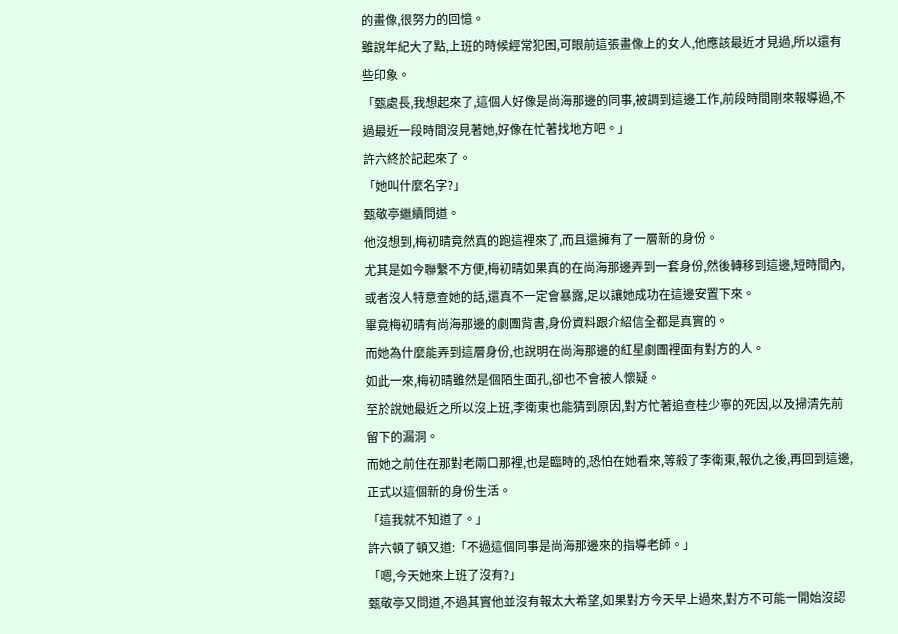的畫像,很努力的回憶。
雖說年紀大了點,上班的時候經常犯困,可眼前這張畫像上的女人,他應該最近才見過,所以還有些印象。
「甄處長,我想起來了,這個人好像是尚海那邊的同事,被調到這邊工作,前段時間剛來報導過,不過最近一段時間沒見著她,好像在忙著找地方吧。」
許六終於記起來了。
「她叫什麼名字?」
甄敬亭繼續問道。
他沒想到,梅初晴竟然真的跑這裡來了,而且還擁有了一層新的身份。
尤其是如今聯繫不方便,梅初晴如果真的在尚海那邊弄到一套身份,然後轉移到這邊,短時間內,或者沒人特意查她的話,還真不一定會暴露,足以讓她成功在這邊安置下來。
畢竟梅初晴有尚海那邊的劇團背書,身份資料跟介紹信全都是真實的。
而她為什麼能弄到這層身份,也說明在尚海那邊的紅星劇團裡面有對方的人。
如此一來,梅初晴雖然是個陌生面孔,卻也不會被人懷疑。
至於說她最近之所以沒上班,李衛東也能猜到原因,對方忙著追查桂少寧的死因,以及掃清先前留下的漏洞。
而她之前住在那對老兩口那裡,也是臨時的,恐怕在她看來,等殺了李衛東,報仇之後,再回到這邊,正式以這個新的身份生活。
「這我就不知道了。」
許六頓了頓又道:「不過這個同事是尚海那邊來的指導老師。」
「嗯,今天她來上班了沒有?」
甄敬亭又問道,不過其實他並沒有報太大希望,如果對方今天早上過來,對方不可能一開始沒認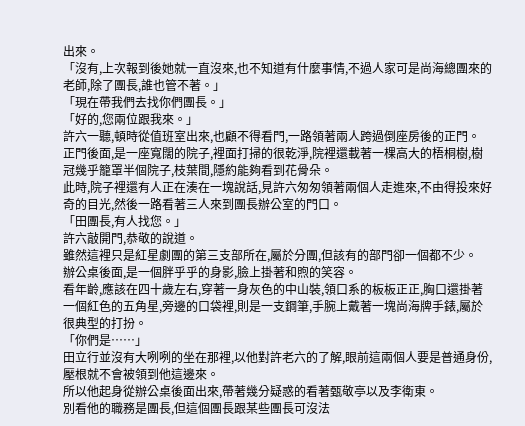出來。
「沒有,上次報到後她就一直沒來,也不知道有什麼事情,不過人家可是尚海總團來的老師,除了團長,誰也管不著。」
「現在帶我們去找你們團長。」
「好的,您兩位跟我來。」
許六一聽,頓時從值班室出來,也顧不得看門,一路領著兩人跨過倒座房後的正門。
正門後面,是一座寬闊的院子,裡面打掃的很乾淨,院裡還載著一棵高大的梧桐樹,樹冠幾乎籠罩半個院子,枝葉間,隱約能夠看到花骨朵。
此時,院子裡還有人正在湊在一塊說話,見許六匆匆領著兩個人走進來,不由得投來好奇的目光,然後一路看著三人來到團長辦公室的門口。
「田團長,有人找您。」
許六敲開門,恭敬的說道。
雖然這裡只是紅星劇團的第三支部所在,屬於分團,但該有的部門卻一個都不少。
辦公桌後面,是一個胖乎乎的身影,臉上掛著和煦的笑容。
看年齡,應該在四十歲左右,穿著一身灰色的中山裝,領口系的板板正正,胸口還掛著一個紅色的五角星,旁邊的口袋裡,則是一支鋼筆,手腕上戴著一塊尚海牌手錶,屬於很典型的打扮。
「你們是……」
田立行並沒有大咧咧的坐在那裡,以他對許老六的了解,眼前這兩個人要是普通身份,壓根就不會被領到他這邊來。
所以他起身從辦公桌後面出來,帶著幾分疑惑的看著甄敬亭以及李衛東。
別看他的職務是團長,但這個團長跟某些團長可沒法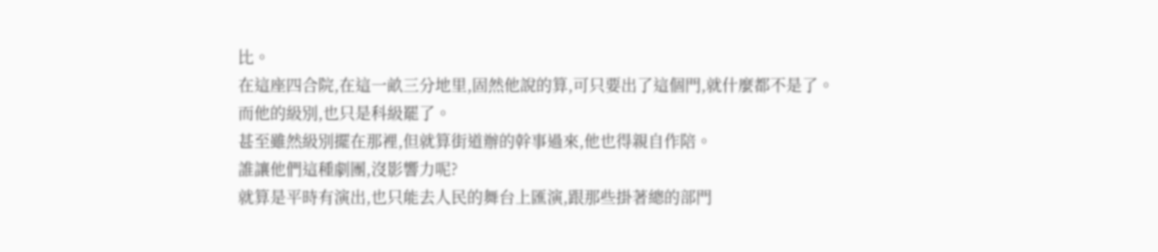比。
在這座四合院,在這一畝三分地里,固然他說的算,可只要出了這個門,就什麼都不是了。
而他的級別,也只是科級罷了。
甚至雖然級別擺在那裡,但就算街道辦的幹事過來,他也得親自作陪。
誰讓他們這種劇團,沒影響力呢?
就算是平時有演出,也只能去人民的舞台上匯演,跟那些掛著總的部門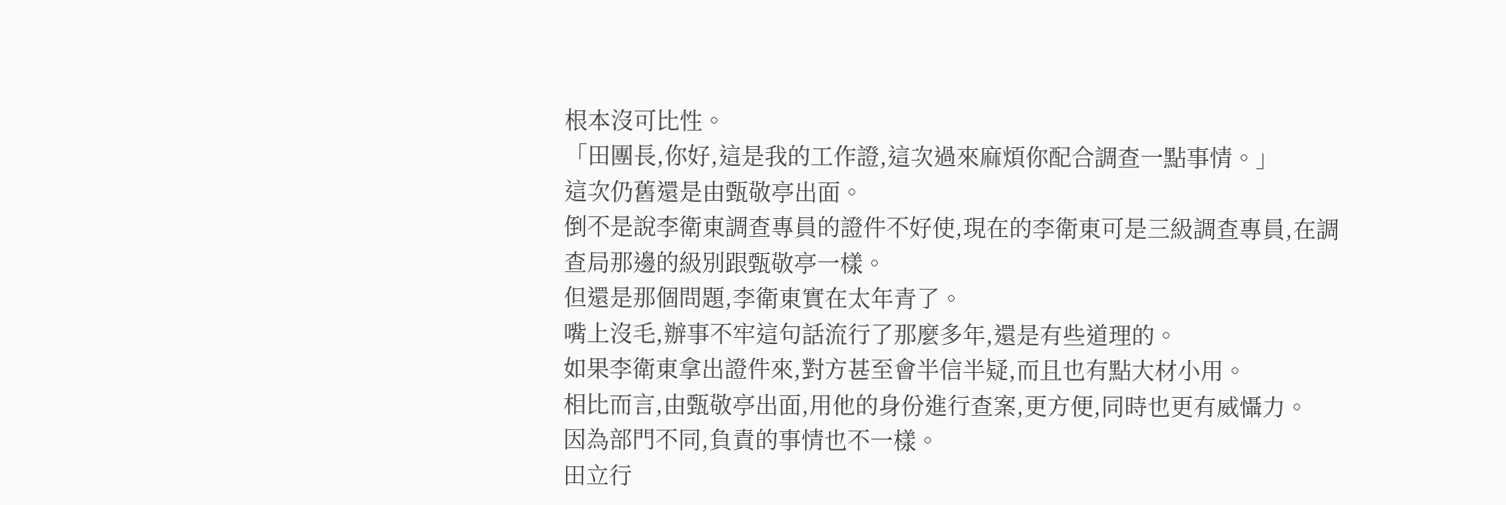根本沒可比性。
「田團長,你好,這是我的工作證,這次過來麻煩你配合調查一點事情。」
這次仍舊還是由甄敬亭出面。
倒不是說李衛東調查專員的證件不好使,現在的李衛東可是三級調查專員,在調查局那邊的級別跟甄敬亭一樣。
但還是那個問題,李衛東實在太年青了。
嘴上沒毛,辦事不牢這句話流行了那麼多年,還是有些道理的。
如果李衛東拿出證件來,對方甚至會半信半疑,而且也有點大材小用。
相比而言,由甄敬亭出面,用他的身份進行查案,更方便,同時也更有威懾力。
因為部門不同,負責的事情也不一樣。
田立行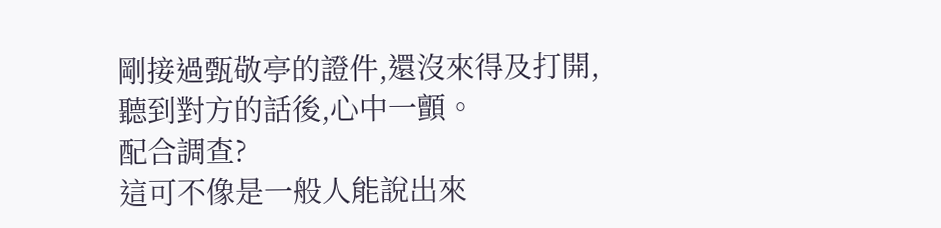剛接過甄敬亭的證件,還沒來得及打開,聽到對方的話後,心中一顫。
配合調查?
這可不像是一般人能說出來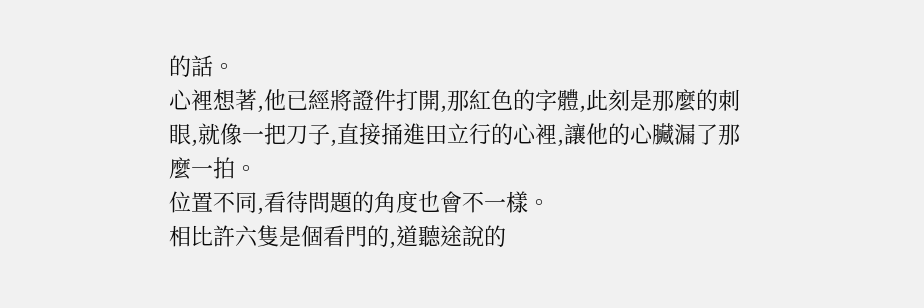的話。
心裡想著,他已經將證件打開,那紅色的字體,此刻是那麼的刺眼,就像一把刀子,直接捅進田立行的心裡,讓他的心臟漏了那麼一拍。
位置不同,看待問題的角度也會不一樣。
相比許六隻是個看門的,道聽途說的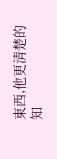東西,他更清楚的知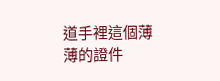道手裡這個薄薄的證件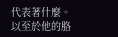代表著什麼。
以至於他的胳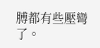膊都有些壓彎了。